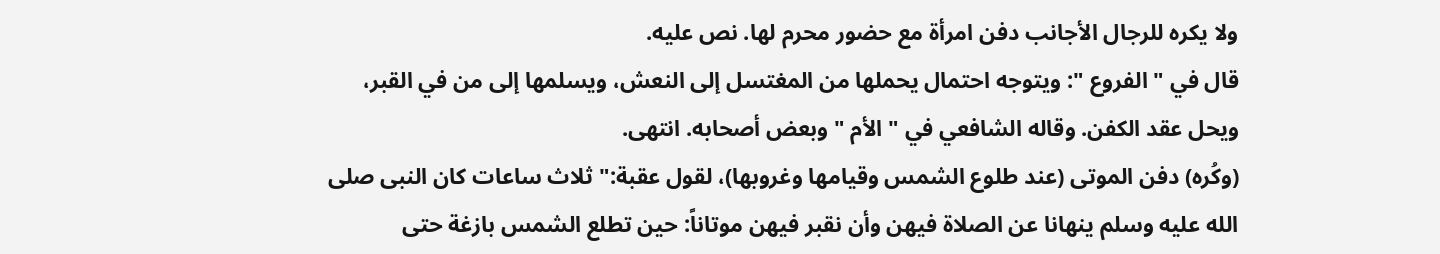ولا يكره للرجال الأجانب دفن امرأة مع حضور محرم لها. نص عليه.
قال في " الفروع ": ويتوجه احتمال يحملها من المغتسل إلى النعش، ويسلمها إلى من في القبر، ويحل عقد الكفن. وقاله الشافعي في " الأم " وبعض أصحابه. انتهى.
(وكُره) دفن الموتى (عند طلوع الشمس وقيامها وغروبها)، لقول عقبة:" ثلاث ساعات كان النبى صلى الله عليه وسلم ينهانا عن الصلاة فيهن وأن نقبر فيهن موتاناً: حين تطلع الشمس بازغة حتى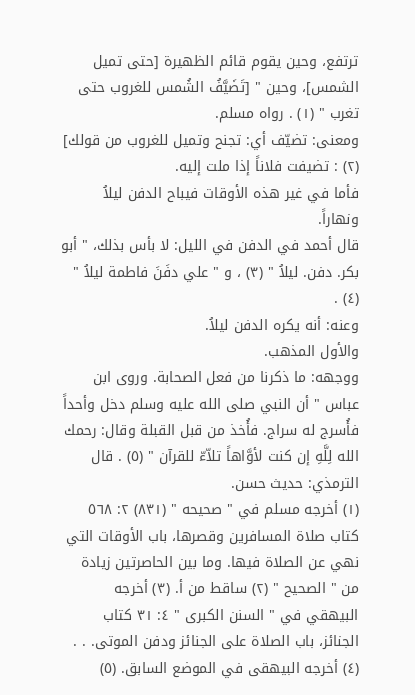ترتفع، وحين يقوم قائم الظهيرة [حتى تميل الشمس]، وحين " [تَضَيَّفُ الشُمس للغروب حتى تغرب " (١) . رواه مسلم.
ومعنى: تضيّف أي: تجنح وتميل للغروب من قولك] (٢) : تضيفت فلاناً إذا ملت إليه.
فأما في غير هذه الأوقات فيباح الدفن ليلاُ ونهاراً.
قال أحمد في الدفن في الليل: لا بأس بذلك، " أبو بكر. دفن. ليلاُ " (٣) ، و " علي دفَنَ فاطمة ليلاُ " (٤) .
وعنه: أنه يكره الدفن ليلاُ.
والأول المذهب.
ووجهه: ما ذكرنا من فعل الصحابة. وروى ابن عباس " أن النبي صلى الله عليه وسلم دخل وأحداً فأُسرج له سراج. فأُخذ من قبل القبلة وقال: رحمك الله لِلَّهِ إن كنت لأوَّاهاً تلاّءّ للقرآن " (٥) . قال الترمذي: حديث حسن.
(١) أخرجه مسلم في " صحيحه " (٨٣١) ٢: ٥٦٨ كتاب صلاة المسافرين وقصرها، باب الأوقات التي نهي عن الصلاة فيها. وما بين الحاصرتين زيادة من " الصحيح " (٢) ساقط من أ. (٣) أخرجه البيهقي في " السنن الكبرى " ٤: ٣١ كتاب الجنائز، باب الصلاة على الجنائز ودفن الموتى. . . (٤) أخرجه البيهقى في الموضع السابق. (٥)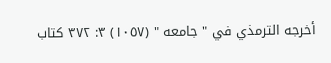أخرجه الترمذي في " جامعه " (١٠٥٧) ٣: ٣٧٢ كتاب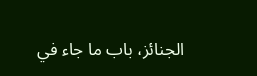الجنائز، باب ما جاء في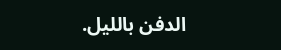الدفن بالليل.